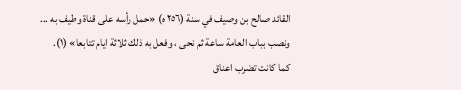القائد صالح بن وصيف في سنة (٢٥٦ ه) «حمل رأسه على قناة وطيف به ... ونصب بباب العامة ساعة ثم نحى ، وفعل به ذلك ثلاثة ايام تتابعا» (١).
كما كانت تضرب اعناق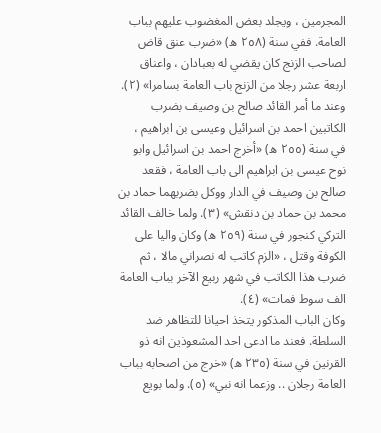المجرمين ، ويجلد بعض المغضوب عليهم بباب العامة. ففي سنة (٢٥٨ ه) «ضرب عنق قاض لصاحب الزنج كان يقضي له بعبادان ، واعناق اربعة عشر رجلا من الزنج باب العامة بسامرا» (٢). وعند ما أمر القائد صالح بن وصيف بضرب الكاتبين احمد بن اسرائيل وعيسى بن ابراهيم ، في سنة (٢٥٥ ه) «أخرج احمد بن اسرائيل وابو نوح عيسى بن ابراهيم الى باب العامة ، فقعد صالح بن وصيف في الدار ووكل بضربهما حماد بن محمد بن حماد بن دنقش» (٣). ولما خالف القائد التركي كنجور في سنة (٢٥٩ ه) وكان واليا على الكوفة وقتل ، «الزم كاتب له نصراني مالا ، ثم ضرب هذا الكاتب في شهر ربيع الآخر بباب العامة الف سوط فمات» (٤).
وكان الباب المذكور يتخذ احيانا للتظاهر ضد السلطة. فعند ما ادعى احد المشعوذين انه ذو القرنين في سنة (٢٣٥ ه) «خرج من اصحابه بباب العامة رجلان .. وزعما انه نبي» (٥). ولما بويع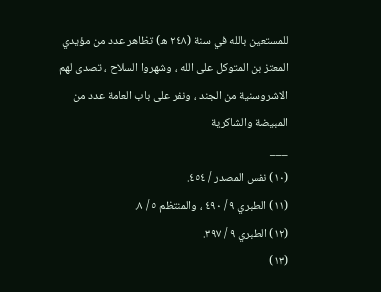للمستعين بالله في سنة (٢٤٨ ه) تظاهر عدد من مؤيدي المعتز بن المتوكل على الله ، وشهروا السلاح ، تصدى لهم الاشروسنية من الجند ، ونفر على باب العامة عدد من المبيضة والشاكرية
___
(١٠) نفس المصدر / ٤٥٤.
(١١) الطبري ٩ / ٤٩٠ ، والمنتظم ٥ / ٨.
(١٢) الطبري ٩ / ٣٩٧.
(١٣)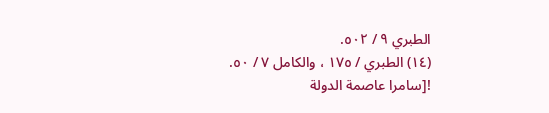الطبري ٩ / ٥٠٢.
(١٤) الطبري / ١٧٥ ، والكامل ٧ / ٥٠.
![سامرا عاصمة الدولة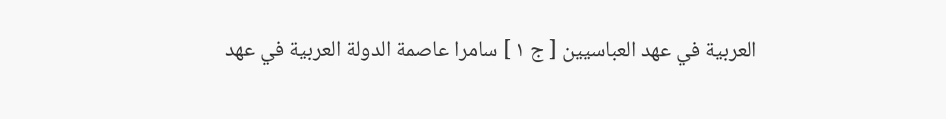العربية في عهد العباسيين [ ج ١ ] سامرا عاصمة الدولة العربية في عهد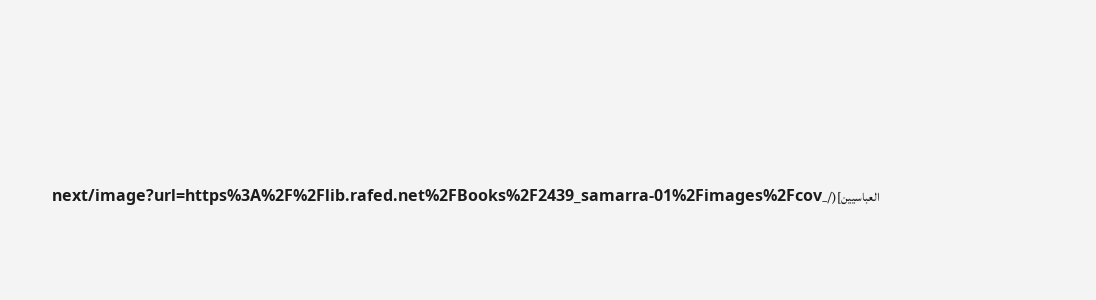العباسيين](/_next/image?url=https%3A%2F%2Flib.rafed.net%2FBooks%2F2439_samarra-01%2Fimages%2Fcov